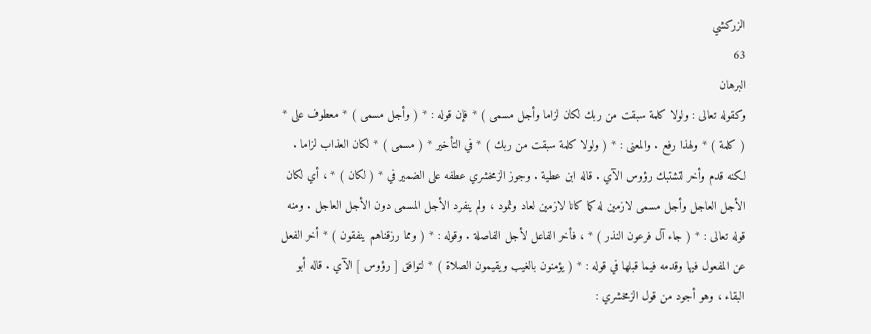الزركشي
63
البرهان
وكقوله تعالى : ولولا كلمة سبقت من ربك لكان لزاما وأجل مسمى ) * فإن قوله : * ( وأجل مسمى ) * معطوف على * ( كلمة ) * ولهذا رفع . والمعنى : * ( ولولا كلمة سبقت من ربك ) * في التأخير * ( مسمى ) * لكان العذاب لزاما . لكنه قدم وأخر لتشتبك رؤوس الآي . قاله ابن عطية . وجوز الزمخشري عطفه على الضمير في * ( لكان ) * ، أي لكان الأجل العاجل وأجل مسمى لازمين له كما كانا لازمين لعاد وثمود ، ولم ينفرد الأجل المسمى دون الأجل العاجل . ومنه قوله تعالى : * ( جاء آل فرعون النذر ) * ، فأخر الفاعل لأجل الفاصلة . وقوله : * ( ومما رزقناهم ينفقون ) * أخر الفعل عن المفعول فيها وقدمه فيما قبلها في قوله : * ( يؤمنون بالغيب ويقيمون الصلاة ) * لتوافق [ رؤوس ] الآي . قاله أبو البقاء ، وهو أجود من قول الزمخشري :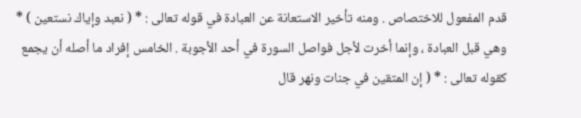قدم المفعول للاختصاص . ومنه تأخير الاستعانة عن العبادة في قوله تعالى : * ( نعبد وإياك نستعين ) * وهي قبل العبادة ، وإنما أخرت لأجل فواصل السورة في أحد الأجوبة . الخامس إفراد ما أصله أن يجمع كقوله تعالى : * ( إن المتقين في جنات ونهر قال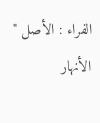الفراء : الأصل " الأنهار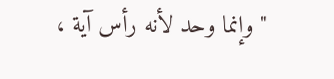" وإنما وحد لأنه رأس آية ،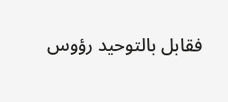فقابل بالتوحيد رؤوس